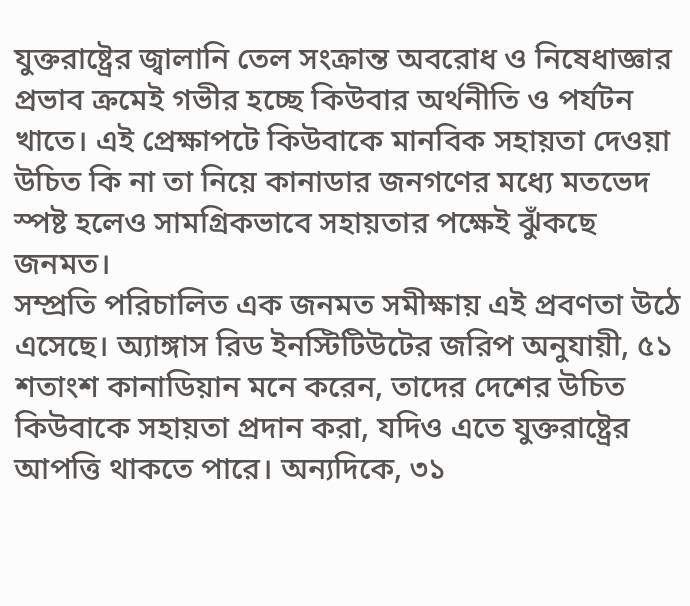যুক্তরাষ্ট্রের জ্বালানি তেল সংক্রান্ত অবরোধ ও নিষেধাজ্ঞার প্রভাব ক্রমেই গভীর হচ্ছে কিউবার অর্থনীতি ও পর্যটন খাতে। এই প্রেক্ষাপটে কিউবাকে মানবিক সহায়তা দেওয়া উচিত কি না তা নিয়ে কানাডার জনগণের মধ্যে মতভেদ স্পষ্ট হলেও সামগ্রিকভাবে সহায়তার পক্ষেই ঝুঁকছে জনমত।
সম্প্রতি পরিচালিত এক জনমত সমীক্ষায় এই প্রবণতা উঠে এসেছে। অ্যাঙ্গাস রিড ইনস্টিটিউটের জরিপ অনুযায়ী, ৫১ শতাংশ কানাডিয়ান মনে করেন, তাদের দেশের উচিত কিউবাকে সহায়তা প্রদান করা, যদিও এতে যুক্তরাষ্ট্রের আপত্তি থাকতে পারে। অন্যদিকে, ৩১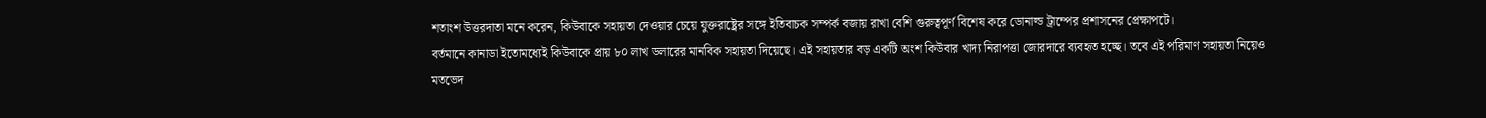শতাংশ উত্তরদাতা মনে করেন, কিউবাকে সহায়তা দেওয়ার চেয়ে যুক্তরাষ্ট্রের সঙ্গে ইতিবাচক সম্পর্ক বজায় রাখা বেশি গুরুত্বপূর্ণ বিশেষ করে ডোনাল্ড ট্রাম্পের প্রশাসনের প্রেক্ষাপটে।
বর্তমানে কানাডা ইতোমধ্যেই কিউবাকে প্রায় ৮০ লাখ ডলারের মানবিক সহায়তা দিয়েছে। এই সহায়তার বড় একটি অংশ কিউবার খাদ্য নিরাপত্তা জোরদারে ব্যবহৃত হচ্ছে। তবে এই পরিমাণ সহায়তা নিয়েও মতভেদ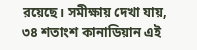রয়েছে। সমীক্ষায় দেখা যায়, ৩৪ শতাংশ কানাডিয়ান এই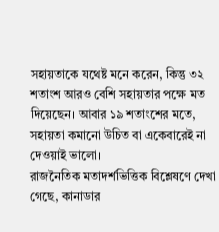সহায়তাকে যথেষ্ট মনে করেন, কিন্তু ৩২ শতাংশ আরও বেশি সহায়তার পক্ষে মত দিয়েছেন। আবার ১৯ শতাংশের মতে, সহায়তা কমানো উচিত বা একেবারেই না দেওয়াই ভালো।
রাজনৈতিক মতাদর্শভিত্তিক বিশ্লেষণে দেখা গেছে, কানাডার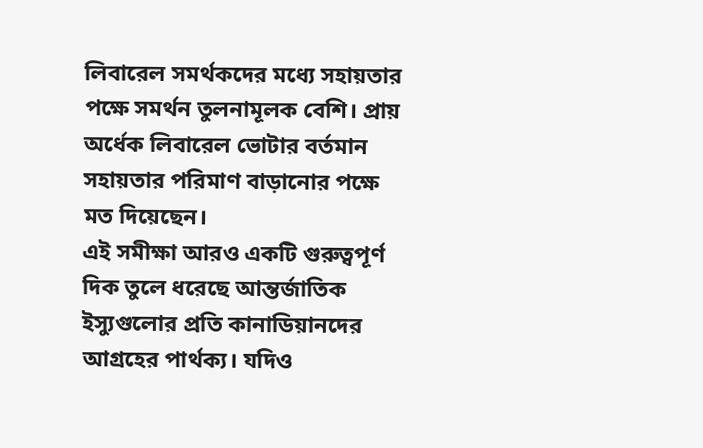লিবারেল সমর্থকদের মধ্যে সহায়তার পক্ষে সমর্থন তুলনামূলক বেশি। প্রায় অর্ধেক লিবারেল ভোটার বর্তমান সহায়তার পরিমাণ বাড়ানোর পক্ষে মত দিয়েছেন।
এই সমীক্ষা আরও একটি গুরুত্বপূর্ণ দিক তুলে ধরেছে আন্তর্জাতিক ইস্যুগুলোর প্রতি কানাডিয়ানদের আগ্রহের পার্থক্য। যদিও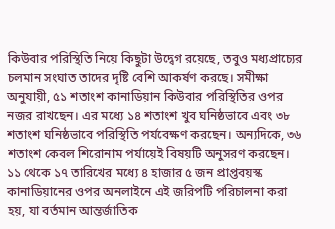কিউবার পরিস্থিতি নিয়ে কিছুটা উদ্বেগ রয়েছে, তবুও মধ্যপ্রাচ্যের চলমান সংঘাত তাদের দৃষ্টি বেশি আকর্ষণ করছে। সমীক্ষা অনুযায়ী, ৫১ শতাংশ কানাডিয়ান কিউবার পরিস্থিতির ওপর নজর রাখছেন। এর মধ্যে ১৪ শতাংশ খুব ঘনিষ্ঠভাবে এবং ৩৮ শতাংশ ঘনিষ্ঠভাবে পরিস্থিতি পর্যবেক্ষণ করছেন। অন্যদিকে, ৩৬ শতাংশ কেবল শিরোনাম পর্যায়েই বিষয়টি অনুসরণ করছেন।
১১ থেকে ১৭ তারিখের মধ্যে ৪ হাজার ৫ জন প্রাপ্তবয়স্ক কানাডিয়ানের ওপর অনলাইনে এই জরিপটি পরিচালনা করা হয়, যা বর্তমান আন্তর্জাতিক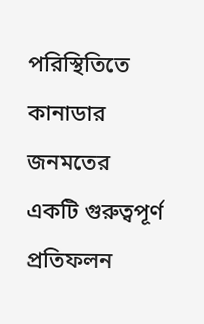পরিস্থিতিতে কানাডার জনমতের একটি গুরুত্বপূর্ণ প্রতিফলন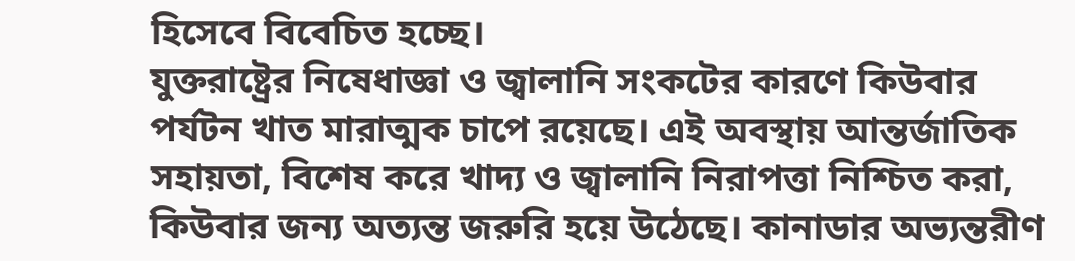হিসেবে বিবেচিত হচ্ছে।
যুক্তরাষ্ট্রের নিষেধাজ্ঞা ও জ্বালানি সংকটের কারণে কিউবার পর্যটন খাত মারাত্মক চাপে রয়েছে। এই অবস্থায় আন্তর্জাতিক সহায়তা, বিশেষ করে খাদ্য ও জ্বালানি নিরাপত্তা নিশ্চিত করা, কিউবার জন্য অত্যন্ত জরুরি হয়ে উঠেছে। কানাডার অভ্যন্তরীণ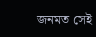জনমত সেই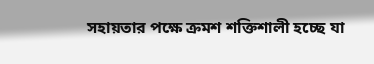সহায়তার পক্ষে ক্রমশ শক্তিশালী হচ্ছে যা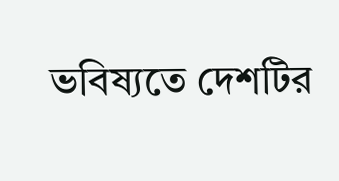ভবিষ্যতে দেশটির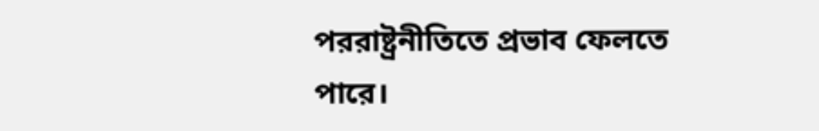পররাষ্ট্রনীতিতে প্রভাব ফেলতে পারে।